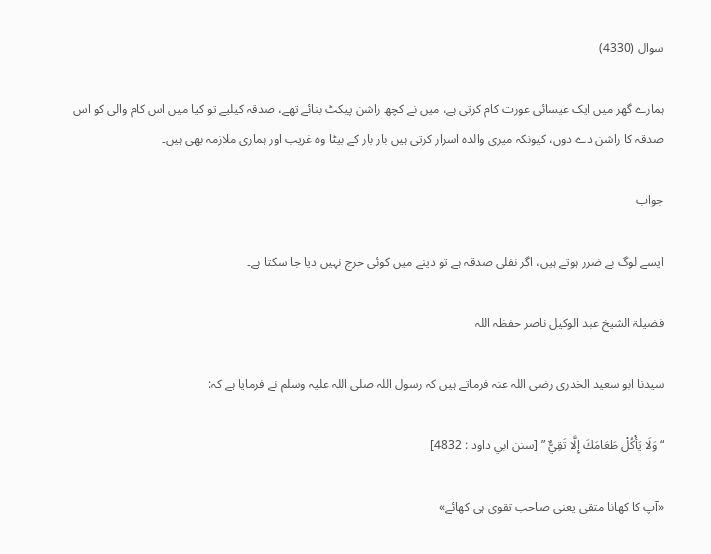سوال (4330)

ہمارے گھر میں ایک عیسائی عورت کام کرتی ہے، میں نے کچھ راشن پیکٹ بنائے تھے، صدقہ کیلیے تو کیا میں اس کام والی کو اس صدقہ کا راشن دے دوں، کیونکہ میری والدہ اسرار کرتی ہیں بار بار کے بیٹا وہ غریب اور ہماری ملازمہ بھی ہیں۔

جواب

ایسے لوگ بے ضرر ہوتے ہیں، اگر نفلی صدقہ ہے تو دینے میں کوئی حرج نہیں دیا جا سکتا ہے۔

فضیلۃ الشیخ عبد الوکیل ناصر حفظہ اللہ

سیدنا ابو سعید الخدری رضی اللہ عنہ فرماتے ہیں کہ رسول اللہ صلی اللہ علیہ وسلم نے فرمایا ہے کہ:

“وَلَا يَأْكُلْ طَعَامَكَ إِلَّا تَقِيٌّ ” [سنن ابي داود : 4832]

«آپ کا کھانا متقی یعنی صاحب تقوی ہی کھائے»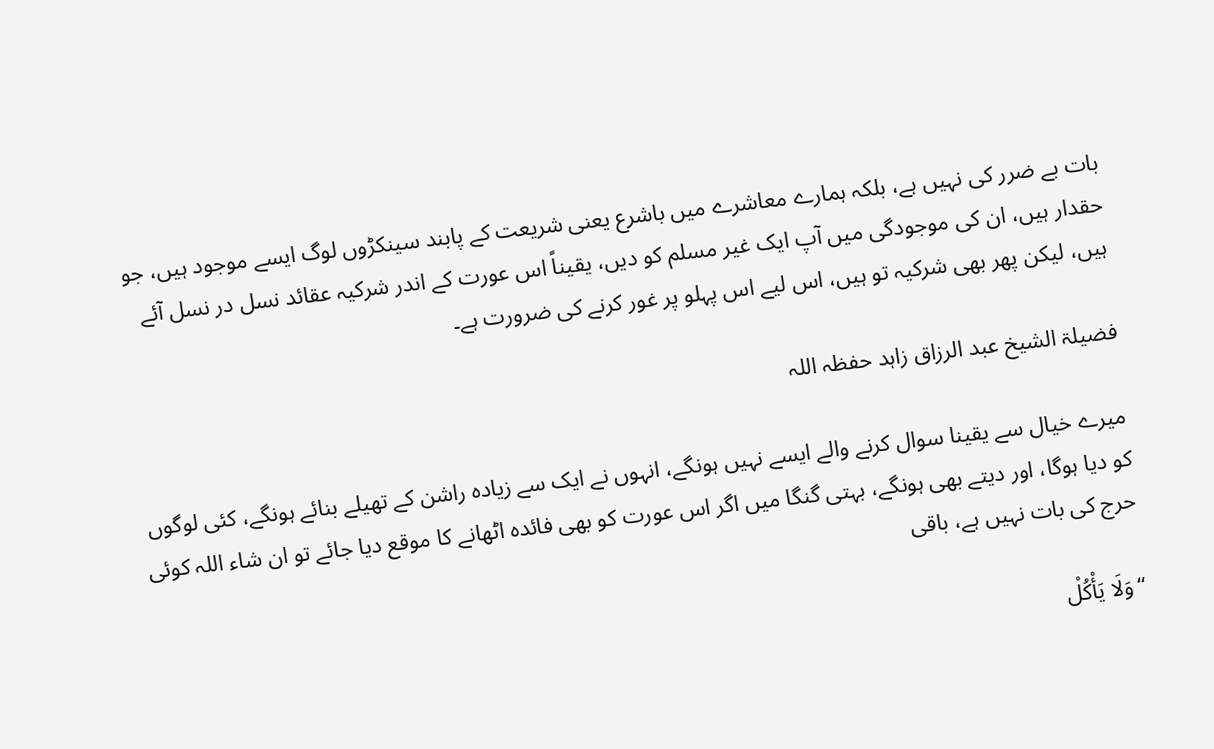بات بے ضرر کی نہیں ہے، بلکہ ہمارے معاشرے میں باشرع یعنی شریعت کے پابند سینکڑوں لوگ ایسے موجود ہیں، جو حقدار ہیں، ان کی موجودگی میں آپ ایک غیر مسلم کو دیں، یقیناً اس عورت کے اندر شرکیہ عقائد نسل در نسل آئے ہیں، لیکن پھر بھی شرکیہ تو ہیں، اس لیے اس پہلو پر غور کرنے کی ضرورت ہے۔

فضیلۃ الشیخ عبد الرزاق زاہد حفظہ اللہ

میرے خیال سے یقینا سوال کرنے والے ایسے نہیں ہونگے، انہوں نے ایک سے زیادہ راشن کے تھیلے بنائے ہونگے، کئی لوگوں کو دیا ہوگا، اور دیتے بھی ہونگے، بہتی گنگا میں اگر اس عورت کو بھی فائدہ اٹھانے کا موقع دیا جائے تو ان شاء اللہ کوئی حرج کی بات نہیں ہے، باقی

“وَلَا يَأْكُلْ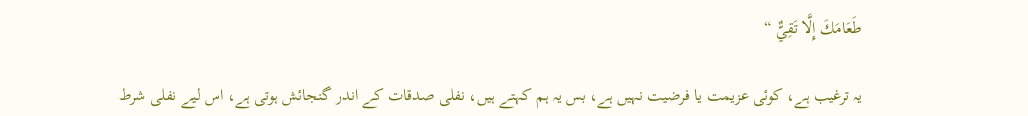طَعَامَكَ إِلَّا تَقِيٌّ “

یہ ترغیب ہے، کوئی عزیمت یا فرضیت نہیں ہے، بس یہ ہم کہتے ہیں، نفلی صدقات کے اندر گنجائش ہوتی ہے، اس لیے نفلی شرط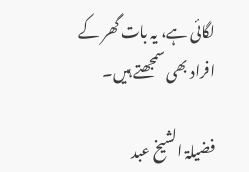لگائی ہے، یہ بات گھر کے افراد بھی سمجھتے ہیں۔

فضیلۃ الشیخ عبد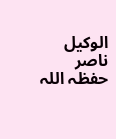الوکیل ناصر حفظہ اللہ